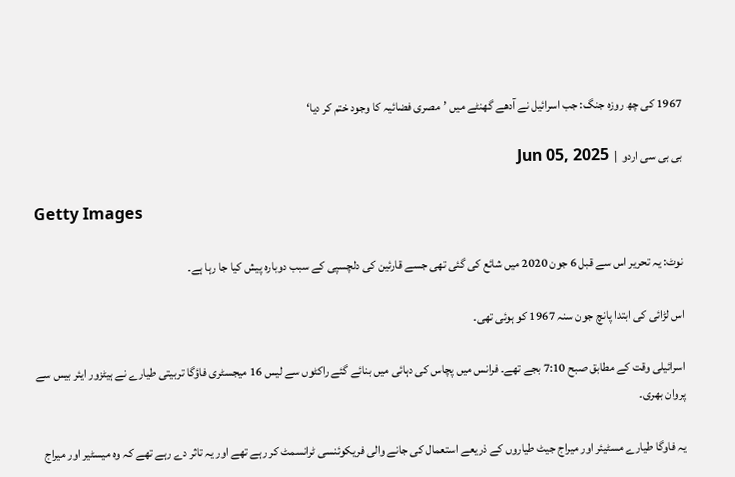1967 کی چھ روزہ جنگ: جب اسرائیل نے آدھے گھنٹے میں ’مصری فضائیہ کا وجود ختم کر دیا‘

بی بی سی اردو  |  Jun 05, 2025

Getty Images

نوٹ: یہ تحریر اس سے قبل 6 جون 2020 میں شائع کی گئی تھی جسے قارئین کی دلچسپی کے سبب دوبارہ پیش کیا جا رہا ہے۔

اس لڑائی کی ابتدا پانچ جون سنہ 1967 کو ہوئی تھی۔

اسرائیلی وقت کے مطابق صبح 7:10 بجے تھے۔ فرانس میں پچاس کی دہائی میں بنائے گئے راکٹوں سے لیس 16 میجسٹری فاؤگا تربیتی طیارے نے ہیٹزور ایئر بیس سے پروان بھری۔

یہ فاوگا طیارے مسٹیئر اور میراج جیٹ طیاروں کے ذریعے استعمال کی جانے والی فریکوئنسی ٹرانسمٹ کر رہے تھے اور یہ تاثر دے رہے تھے کہ وہ میسٹیر اور میراج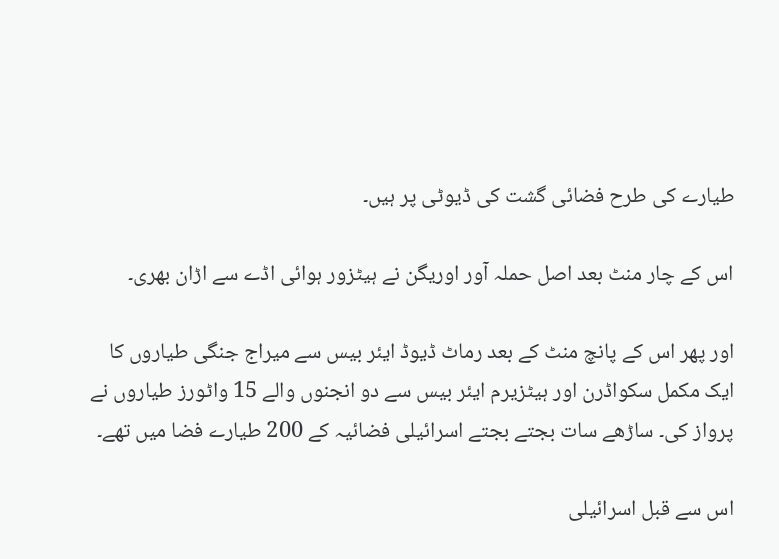طیارے کی طرح فضائی گشت کی ڈیوٹی پر ہیں۔

اس کے چار منٹ بعد اصل حملہ آور اوریگن نے ہیٹزور ہوائی اڈے سے اڑان بھری۔

اور پھر اس کے پانچ منٹ کے بعد رماٹ ڈیوڈ ایئر بیس سے میراج جنگی طیاروں کا ایک مکمل سکواڈرن اور ہیٹزیرم ایئر بیس سے دو انجنوں والے 15 واٹورز طیاروں نے پرواز کی۔ ساڑھے سات بجتے بجتے اسرائیلی فضائیہ کے 200 طیارے فضا میں تھے۔

اس سے قبل اسرائیلی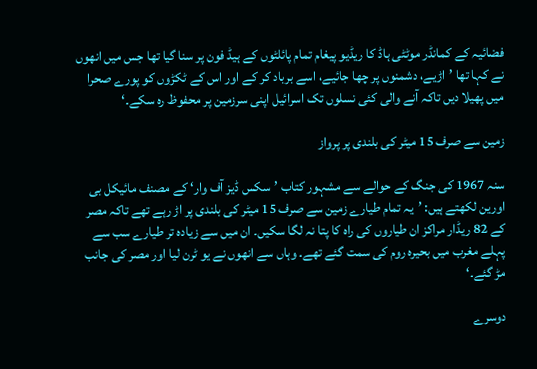فضائیہ کے کمانڈر موٹٹی ہاڈ کا ریڈیو پیغام تمام پائلٹوں کے ہیڈ فون پر سنا گیا تھا جس میں انھوں نے کہا تھا ’اڑیے، دشمنوں پر چھا جائیے، اسے برباد کر کے اور اس کے ٹکڑوں کو پورے صحرا میں پھیلا دیں تاکہ آنے والی کئی نسلوں تک اسرائیل اپنی سرزمین پر محفوظ رہ سکے۔‘

زمین سے صرف 15 میٹر کی بلندی پر پرواز

سنہ 1967 کی جنگ کے حوالے سے مشہور کتاب ’سکس ڈیز آف وار‘ کے مصنف مائیکل بی اورین لکھتے ہیں: ’یہ تمام طیارے زمین سے صرف 15 میٹر کی بلندی پر اڑ رہے تھے تاکہ مصر کے 82 ریڈار مراکز ان طیاروں کی راہ کا پتا نہ لگا سکیں۔ ان میں سے زیادہ تر طیارے سب سے پہلے مغرب میں بحیرہ روم کی سمت گئے تھے۔ وہاں سے انھوں نے یو ٹرن لیا اور مصر کی جانب مڑ گئے۔‘

دوسرے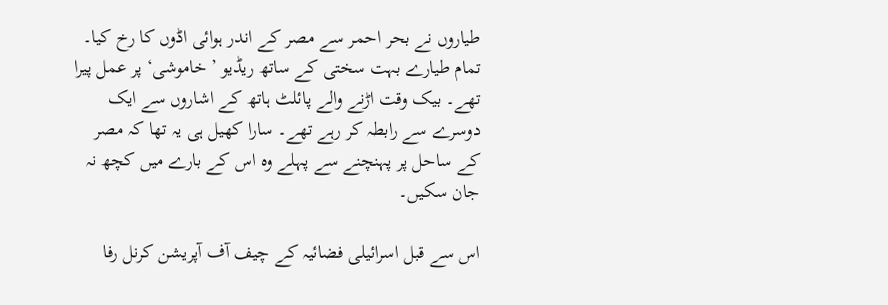طیاروں نے بحر احمر سے مصر کے اندر ہوائی اڈوں کا رخ کیا۔ تمام طیارے بہت سختی کے ساتھ ریڈیو ’خاموشی‘ پر عمل پیرا تھے۔ بیک وقت اڑنے والے پائلٹ ہاتھ کے اشاروں سے ایک دوسرے سے رابطہ کر رہے تھے۔ سارا کھیل ہی یہ تھا کہ مصر کے ساحل پر پہنچنے سے پہلے وہ اس کے بارے میں کچھ نہ جان سکیں۔

اس سے قبل اسرائیلی فضائیہ کے چیف آف آپریشن کرنل رفا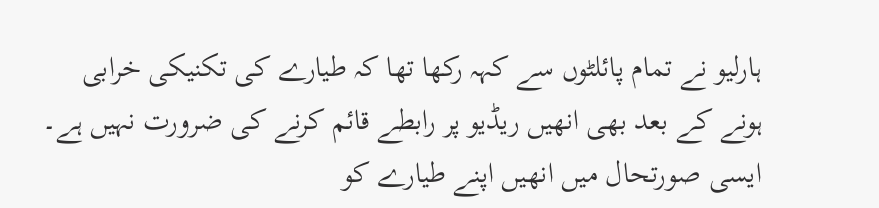ہارلیو نے تمام پائلٹوں سے کہہ رکھا تھا کہ طیارے کی تکنیکی خرابی ہونے کے بعد بھی انھیں ریڈیو پر رابطے قائم کرنے کی ضرورت نہیں ہے۔ ایسی صورتحال میں انھیں اپنے طیارے کو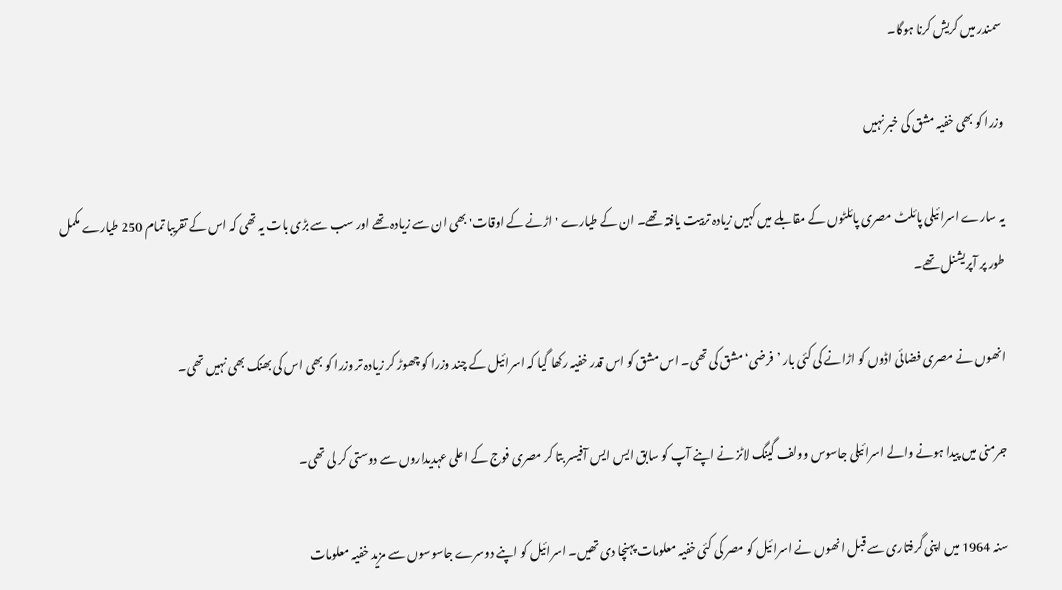سمندر میں کریش کرنا ہوگا۔

وزرا کو بھی خفیہ مشق کی خبر نہیں

یہ سارے اسرائیلی پائلٹ مصری پائلٹوں کے مقابلے میں کہیں زیادہ تربیت یافتہ تھے۔ ان کے طیارے 'اڑنے کے اوقات' بھی ان سے زیادہ تھے اور سب سے بڑی بات یہ تھی کہ اس کے تقریبا تمام 250 طیارے مکمل طور پر آپریشنل تھے۔

انھوں نے مصری فضائی اڈوں کو اڑانے کی کئی بار ’فرضی‘ مشق کی تھی۔ اس مشق کو اس قدر خفیہ رکھا گیا کہ اسرائیل کے چند وزرا کو چھوڑ کر زیادہ تر وزرا کو بھی اس کی بھنک بھی نہیں تھی۔

جرمنی میں پیدا ہونے والے اسرائیلی جاسوس وولف گینگ لاٹز نے اپنے آپ کو سابق ایس ایس آفیسر بتا کر مصری فوج کے اعلی عہدیداروں سے دوستی کر لی تھی۔

سنہ 1964 میں اپنی گرفتاری سے قبل انھوں نے اسرائیل کو مصر کی کئی خفیہ معلومات پہنچا دی تھیں۔ اسرائیل کو اپنے دوسرے جاسوسوں سے مزید خفیہ معلومات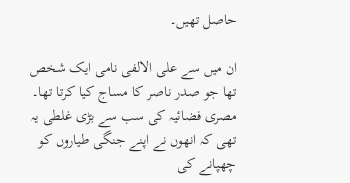حاصل تھیں۔

ان میں سے علی الالفی نامی ایک شخص تھا جو صدر ناصر کا مساج کیا کرتا تھا۔ مصری فضائیہ کی سب سے بڑی غلطی یہ تھی کہ انھوں نے اپنے جنگی طیاروں کو چھپانے کی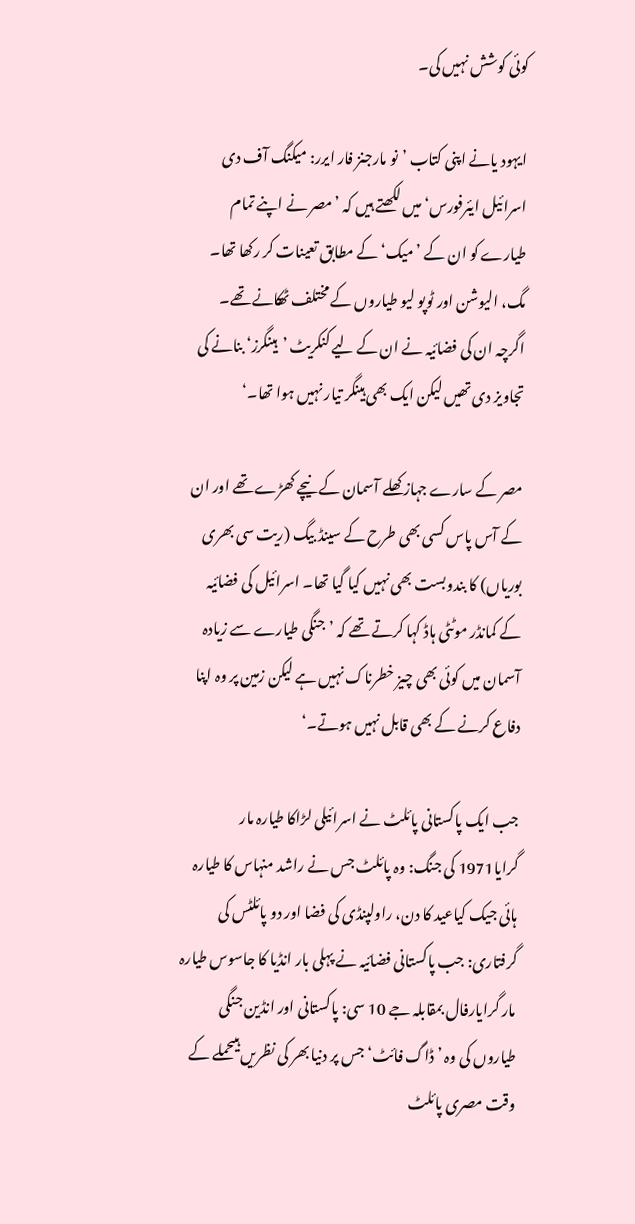کوئی کوشش نہیں کی۔

ایہود یانے اپنی کتاب ’نو مارجنز فار ایرر: میکنگ آف دی اسرائیل ایئرفورس‘ میں لکھتے ہیں کہ ’مصر نے اپنے تمام طیارے کو ان کے ’میک‘ کے مطابق تعینات کر رکھا تھا۔ مگ، الیوشن اور ٹوپو لیو طیاروں کے مختلف ٹھکانے تھے۔ اگرچہ ان کی فضائیہ نے ان کے لیے کنکریٹ ’ہینگرز‘ بنانے کی تجاویز دی تھیں لیکن ایک بھی ہینگر تیار نہیں ہوا تھا۔‘

مصر کے سارے جہاز کھلے آسمان کے نیچے کھڑے تھے اور ان کے آس پاس کسی بھی طرح کے سینڈ بیگ (ریت سی بھری بوریاں) کا بندوبست بھی نہیں کیا گیا تھا۔ اسرائیل کی فضائیہ کے کمانڈر موٹٹی ہاڈ کہا کرتے تھے کہ ’جنگی طیارے سے زیادہ آسمان میں کوئی بھی چیز خطرناک نہیں ہے لیکن زمین پر وہ اپنا دفاع کرنے کے بھی قابل نہیں ہوتے۔‘

جب ایک پاکستانی پائلٹ نے اسرائیلی لڑاکا طیارہ مار گرایا1971 کی جنگ: وہ پائلٹ جس نے راشد منہاس کا طیارہ ہائی جیک کیاعید کا دن، راولپنڈی کی فضا اور دو پائلٹس کی گرفتاری: جب پاکستانی فضائیہ نے پہلی بار انڈیا کا جاسوس طیارہ مار گرایارفال بمقابلہ جے 10 سی: پاکستانی اور انڈین جنگی طیاروں کی وہ ’ڈاگ فائٹ‘ جس پر دنیا بھر کی نظریں ہیںحملے کے وقت مصری پائلٹ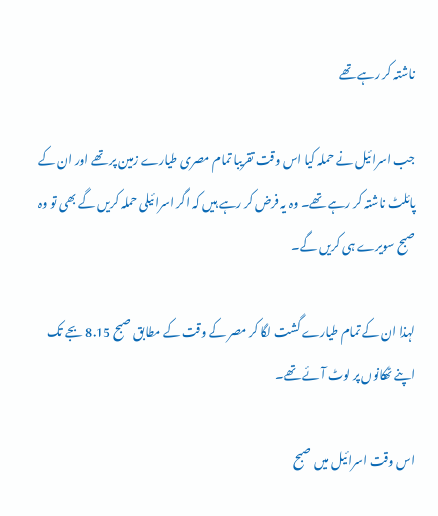ناشتہ کر رہے تھے

جب اسرائیل نے حملہ کیا اس وقت تقریبا تمام مصری طیارے زمین پر تھے اور ان کے پائلٹ ناشتہ کر رہے تھے۔ وہ یہ فرض کر رہے ہیں کہ اگر اسرائیلی حملہ کریں گے بھی تو وہ صبح سویرے ہی کریں گے۔

لہذا ان کے تمام طیارے گشت لگا کر مصر کے وقت کے مطابق صبح 8.15 بجے تک اپنے ٹھکانوں پر لوٹ آئے تھے۔

اس وقت اسرائیل میں صبح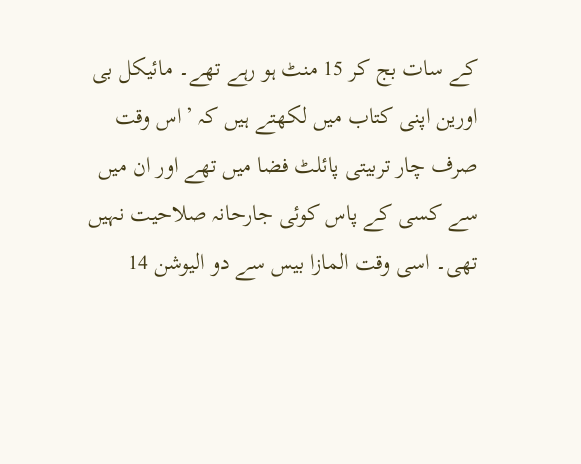کے سات بج کر 15 منٹ ہو رہے تھے۔ مائیکل بی اورین اپنی کتاب میں لکھتے ہیں کہ ’اس وقت صرف چار تربیتی پائلٹ فضا میں تھے اور ان میں سے کسی کے پاس کوئی جارحانہ صلاحیت نہیں تھی۔ اسی وقت المازا بیس سے دو الیوشن 14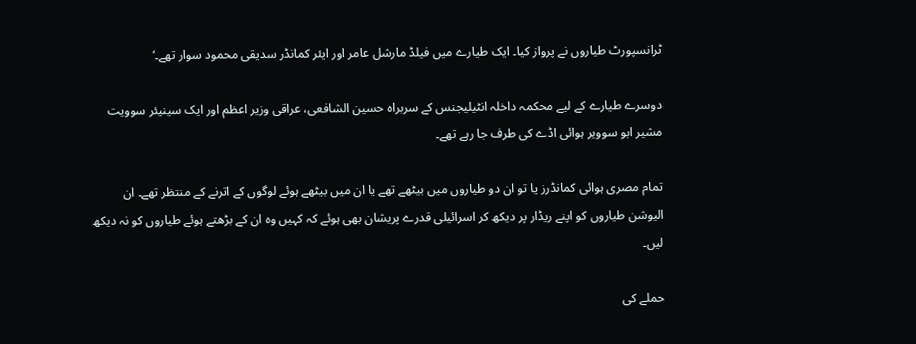ٹرانسپورٹ طیاروں نے پرواز کیا۔ ایک طیارے میں فیلڈ مارشل عامر اور ایئر کمانڈر سدیقی محمود سوار تھے۔‘

دوسرے طیارے کے لیے محکمہ داخلہ انٹیلیجنس کے سربراہ حسین الشافعی، عراقی وزیر اعظم اور ایک سینیئر سوویت مشیر ابو سوویر ہوائی اڈے کی طرف جا رہے تھے۔

تمام مصری ہوائی کمانڈرز یا تو ان دو طیاروں میں بیٹھے تھے یا ان میں بیٹھے ہوئے لوگوں کے اترنے کے منتظر تھے۔ ان الیوشن طیاروں کو اپنے ریڈار پر دیکھ کر اسرائیلی قدرے پریشان بھی ہوئے کہ کہیں وہ ان کے بڑھتے ہوئے طیاروں کو نہ دیکھ لیں۔

حملے کی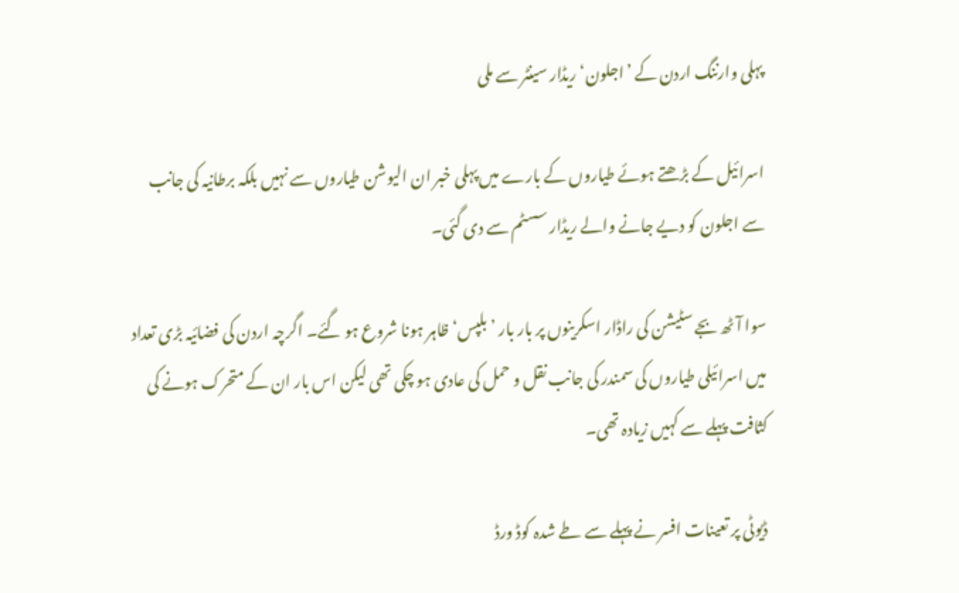پہلی وارننگ اردن کے ’اجلون‘ ریڈار سینٹر سے ملی

اسرائیل کے بڑھتے ہوئے طیاروں کے بارے میں پہلی خبر ان الیوشن طیاروں سے نہیں بلکہ برطانیہ کی جانب سے اجلون کو دیے جانے والے ریڈار سسٹم سے دی گئی۔

سوا آٹھ بجے سٹیشن کی راڈار اسکرینوں پر بار بار ’بلپس‘ ظاہر ہونا شروع ہو گئے۔ اگرچہ اردن کی فضائیہ بڑی تعداد میں اسرائیلی طیاروں کی سمندر کی جانب نقل و حمل کی عادی ہو چکی تھی لیکن اس بار ان کے متحرک ہونے کی کثافت پہلے سے کہیں زیادہ تھی۔

ڈیوٹی پر تعینات افسر نے پہلے سے طے شدہ کوڈ ورڈ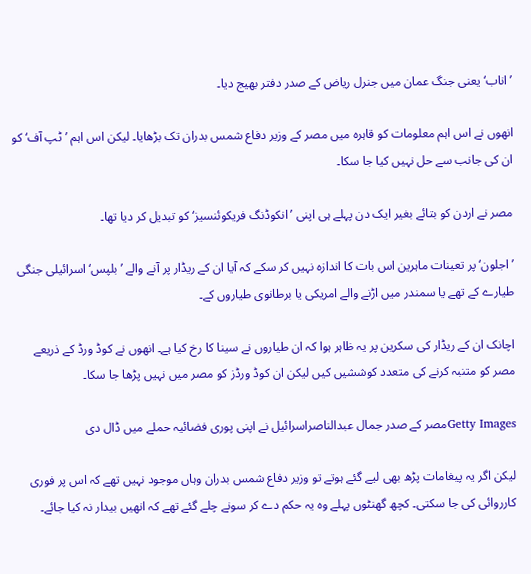’اناب‘ یعنی جنگ عمان میں جنرل ریاض کے صدر دفتر بھیج دیا۔

انھوں نے اس اہم معلومات کو قاہرہ میں مصر کے وزیر دفاع شمس بدران تک بڑھایا۔ لیکن اس اہم ’ٹپ آف‘ کو ان کی جانب سے حل نہیں کیا جا سکا۔

مصر نے اردن کو بتائے بغیر ایک دن پہلے ہی اپنی ’انکوڈنگ فریکوئنسیز‘ کو تبدیل کر دیا تھا۔

’اجلون‘ پر تعینات ماہرین اس بات کا اندازہ نہیں کر سکے کہ آیا ان کے ریڈار پر آنے والے ’بلپس‘ اسرائیلی جنگی طیارے کے تھے یا سمندر میں اڑنے والے امریکی یا برطانوی طیاروں کے۔

اچانک ان کے ریڈار کی سکرین پر یہ ظاہر ہوا کہ ان طیاروں نے سینا کا رخ کیا ہے۔ انھوں نے کوڈ ورڈ کے ذریعے مصر کو متنبہ کرنے کی متعدد کوششیں کیں لیکن ان کوڈ ورڈز کو مصر میں نہیں پڑھا جا سکا۔

Getty Imagesمصر کے صدر جمال عبدالناصراسرائیل نے اپنی پوری فضائیہ حملے میں ڈال دی

لیکن اگر یہ پیغامات پڑھ بھی لیے گئے ہوتے تو وزیر دفاع شمس بدران وہاں موجود نہیں تھے کہ اس پر فوری کارروائی کی جا سکتی۔ کچھ گھنٹوں پہلے وہ یہ حکم دے کر سونے چلے گئے تھے کہ انھیں بیدار نہ کیا جائے۔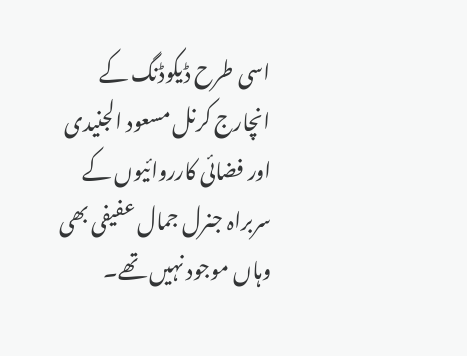اسی طرح ڈیکوڈنگ کے انچارج کرنل مسعود الجنیدی اور فضائی کارروائیوں کے سربراہ جنرل جمال عفیفی بھی وہاں موجود نہیں تھے۔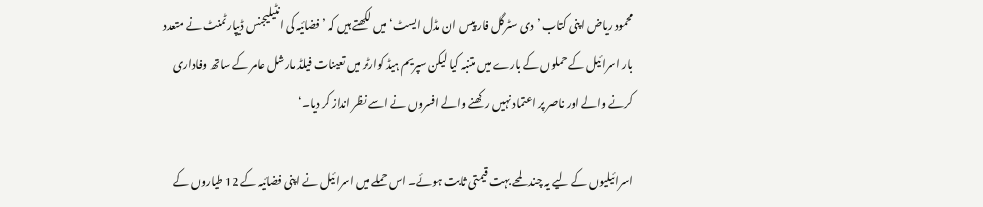محمود ریاض اپنی کتاب ’دی سٹرگل فار پیس ان مڈل ایسٹ‘ میں لکھتے ہیں کہ ’فضائیہ کی انٹیلیجنس ڈیپارٹمنٹ نے متعدد بار اسرائیل کے حملوں کے بارے میں متنبہ کیا لیکن سپریم ہیڈ کوارٹر میں تعینات فیلڈ مارشل عامر کے ساتھ وفاداری کرنے والے اور ناصر پر اعتماد نہیں رکھنے والے افسروں نے اسے نظر انداز کر دیا۔‘

اسرائیلیوں کے لیے یہ چند لمحے بہت قیمتی ثابت ہوئے۔ اس حملے میں اسرائیل نے اپنی فضائیہ کے 12 طیاروں کے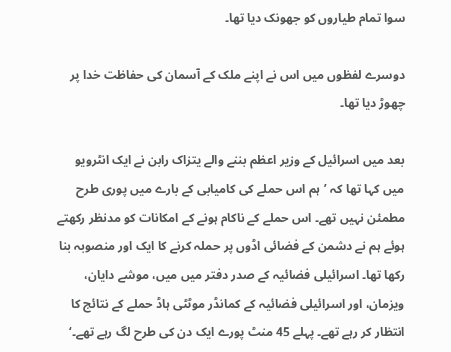سوا تمام طیاروں کو جھونک دیا تھا۔

دوسرے لفظوں میں اس نے اپنے ملک کے آسمان کی حفاظت خدا پر چھوڑ دیا تھا۔

بعد میں اسرائیل کے وزیر اعظم بننے والے یتزاک رابن نے ایک انٹرویو میں کہا تھا کہ ’ہم اس حملے کی کامیابی کے بارے میں پوری طرح مطمئن نہیں تھے۔ اس حملے کے ناکام ہونے کے امکانات کو مدنظر رکھتے ہوئے ہم نے دشمن کے فضائی اڈوں پر حملہ کرنے کا ایک اور منصوبہ بنا رکھا تھا۔ اسرائیلی فضائیہ کے صدر دفتر میں میں، موشے دایان، ویزمان، اور اسرائیلی فضائیہ کے کمانڈر موٹٹی ہاڈ حملے کے نتائج کا انتظار کر رہے تھے۔ پہلے 45 منٹ پورے ایک دن کی طرح لگ رہے تھے۔‘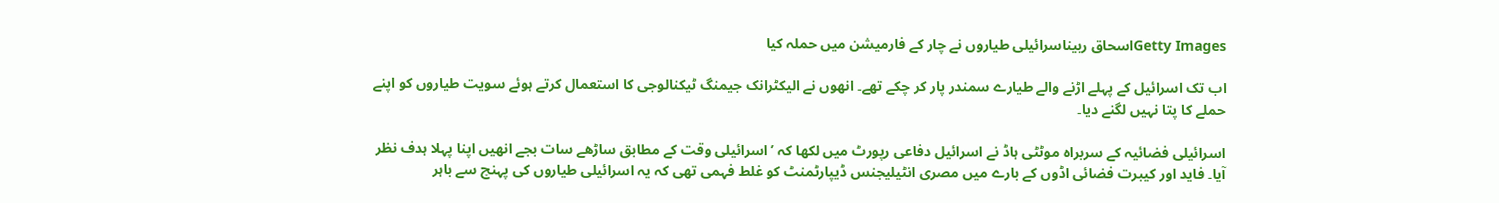Getty Imagesاسحاق ربیناسرائیلی طیاروں نے چار کے فارمیشن میں حملہ کیا

اب تک اسرائیل کے پہلے اڑنے والے طیارے سمندر پار کر چکے تھے۔ انھوں نے الیکٹرانک جیمنگ ٹیکنالوجی کا استعمال کرتے ہوئے سویت طیاروں کو اپنے حملے کا پتا نہیں لگنے دیا۔

اسرائیلی فضائیہ کے سربراہ موٹٹی ہاڈ نے اسرائیل دفاعی رپورٹ میں لکھا کہ ’اسرائیلی وقت کے مطابق ساڑھے سات بجے انھیں اپنا پہلا ہدف نظر آیا۔ فاید اور کیبرت فضائی اڈوں کے بارے میں مصری انٹیلیجنس ڈیپارٹمنٹ کو غلط فہمی تھی کہ یہ اسرائیلی طیاروں کی پہنچ سے باہر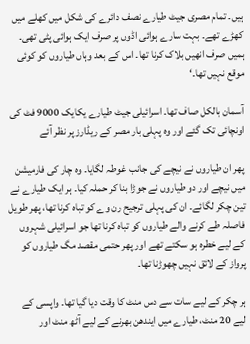ہیں۔ تمام مصری جیٹ طیارے نصف دائرے کی شکل میں کھلے میں کھڑے تھے۔ بہت سارے ہوائی اڈوں پر صرف ایک ہوائی پٹی تھی۔ ہمیں صرف انھیں بلاک کرنا تھا۔ اس کے بعد وہاں طیاروں کو کوئی موقع نہیں تھا۔‘

آسمان بالکل صاف تھا۔ اسرائیلی جیٹ طیارے یکایک 9000 فٹ کی اونچائی تک گئے اور وہ پہلی بار مصر کے ریڈارز پر نظر آئے

پھر ان طیاروں نے نیچے کی جانب غوطہ لگایا۔ وہ چار کی فارمیشن میں نيچے اور دو طیاروں نے جوڑا بنا کر حملہ کیا۔ ہر ایک طیارے نے تین چکر لگائے۔ ان کی پہلی ترجیح رن وے کو تباہ کرنا تھا، پھر طویل فاصلہ طے کرنے والے طیاروں کو تباہ کرنا تھا جو اسرائیلی شہروں کے لیے خطرہ ہو سکتے تھے اور پھر حتمی مقصد مگ طیاروں کو پرواز کے لائق نہیں چھوڑنا تھا۔

ہر چکر کے لیے سات سے دس منٹ کا وقت دیا گیا تھا۔ واپسی کے لیے 20 منٹ، طیارے میں ایندھن بھرنے کے لیے آٹھ منٹ اور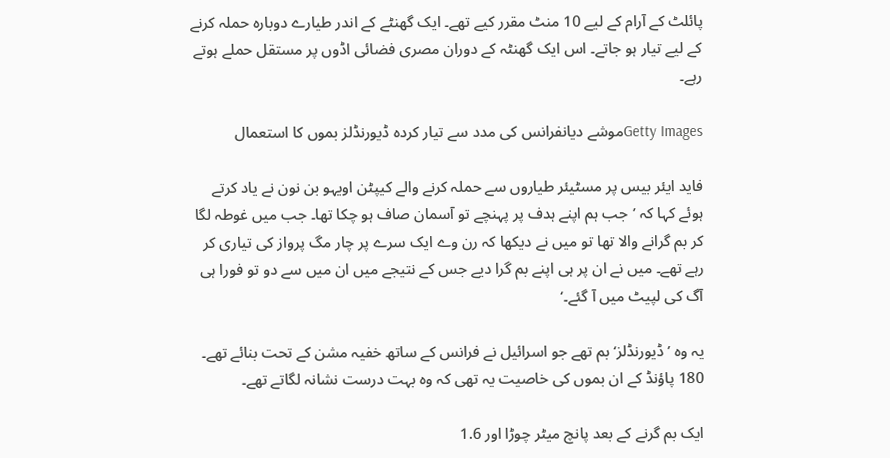پائلٹ کے آرام کے لیے 10 منٹ مقرر کیے تھے۔ ایک گھنٹے کے اندر طیارے دوبارہ حملہ کرنے کے لیے تیار ہو جاتے۔ اس ایک گھنٹہ کے دوران مصری فضائی اڈوں پر مستقل حملے ہوتے رہے۔

Getty Imagesموشے دیانفرانس کی مدد سے تیار کردہ ڈیورنڈلز بموں کا استعمال

فاید ایئر بیس پر مسٹیئر طیاروں سے حملہ کرنے والے کیپٹن اویہو بن نون نے یاد کرتے ہوئے کہا کہ ’جب ہم اپنے ہدف پر پہنچے تو آسمان صاف ہو چکا تھا۔ جب میں غوطہ لگا کر بم گرانے والا تھا تو میں نے دیکھا کہ رن وے ایک سرے پر چار مگ پرواز کی تیاری کر رہے تھے۔ میں نے ان پر ہی اپنے بم گرا دیے جس کے نتیجے میں ان میں سے دو تو فورا ہی آگ کی لپیٹ میں آ گئے۔‘

یہ وہ ’ڈیورنڈلز‘ بم تھے جو اسرائیل نے فرانس کے ساتھ خفیہ مشن کے تحت بنائے تھے۔ 180 پاؤنڈ کے ان بموں کی خاصیت یہ تھی کہ وہ بہت درست نشانہ لگاتے تھے۔

ایک بم گرنے کے بعد پانچ میٹر چوڑا اور 1.6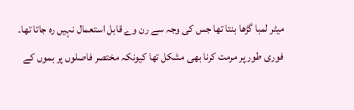میٹر لمبا گڑھا بنتا تھا جس کی وجہ سے رن وے قابل استعمال نہیں رہ جاتا تھا۔ فوری طور پر مرمت کرنا بھی مشکل تھا کیونکہ مختصر فاصلوں پر بموں کے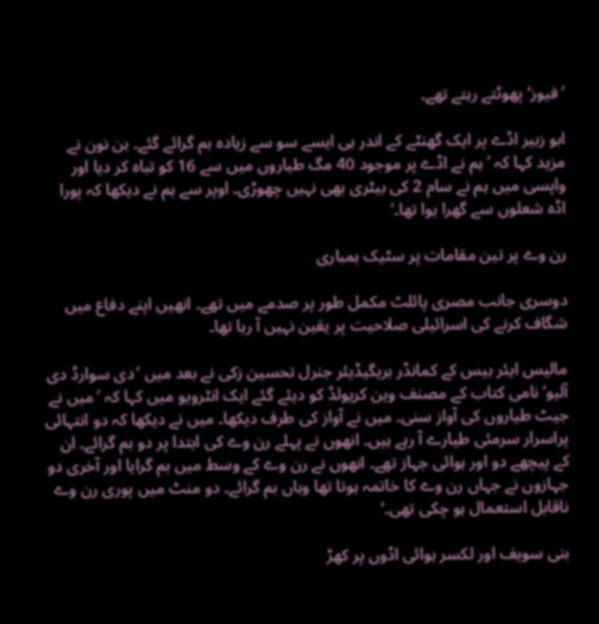’فیوز‘ پھوٹتے رہتے تھے۔

ابو زبیر اڈے پر ایک گھنٹے کے اندر ہی ایسے سو سے زیادہ بم گرائے گئے۔ بن نون نے مزید کہا کہ ’ہم نے اڈے پر موجود 40 مگ طیاروں میں سے 16 کو تباہ کر دیا اور واپسی میں ہم نے سام 2 کی بیٹری بھی نہیں چھوڑی۔ اوپر سے ہم نے دیکھا کہ پورا اڈہ شعلوں سے گھرا ہوا تھا۔‘

رن وے پر تین مقامات پر سٹیک بمباری

دوسری جانب مصری پائلٹ مکمل طور پر صدمے میں تھے۔ انھیں اپنے دفاع میں شگاف کرنے کی اسرائیلی صلاحیت پر یقین نہیں آ رہا تھا۔

مالیس ایئر بیس کے کمانڈر بریگیڈیئر جنرل تحسین زکی نے بعد میں ’دی سوارڈ دی آلیو‘ نامی کتاب کے مصنف وین کریولڈ کو دیئے گئے ایک انٹرویو میں کہا کہ ’میں نے جیٹ طیاروں کی آواز سنی۔ میں نے آواز کی طرف دیکھا۔ میں نے دیکھا کہ دو انتہائی پراسرار سرمئی طیارے آ رہے ہیں۔ انھوں نے پہلے رن وے کی ابتدا پر دو بم گرائے۔ ان کے پیچھے دو اور ہوائی جہاز تھے۔ انھوں نے رن وے کے وسط میں بم گرایا اور آخری دو جہازوں نے جہاں رن وے کا خاتمہ ہوتا تھا وہاں بم گرائے۔ دو منٹ میں پوری رن وے ناقابل استعمال ہو چکی تھی۔‘

بنی سویف اور لکسر ہوائی اڈوں پر کھڑ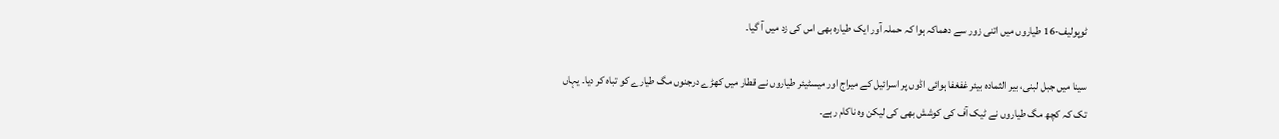ٹوپولیف-16 طیاروں میں اتنی زور سے دھماکہ ہوا کہ حملہ آور ایک طیارہ بھی اس کی زد میں آ گیا۔

سینا میں جبل لبنی، بیر الثمادہ بیئر غفغفا ہوائی اڈوں پر اسرائیل کے میراج اور میسٹیئر طیاروں نے قطار میں کھڑے درجنوں مگ طیارے کو تباہ کر دیا۔ یہاں تک کہ کچھ مگ طیاروں نے ٹیک آف کی کوشش بھی کی لیکن وہ ناکام رہے۔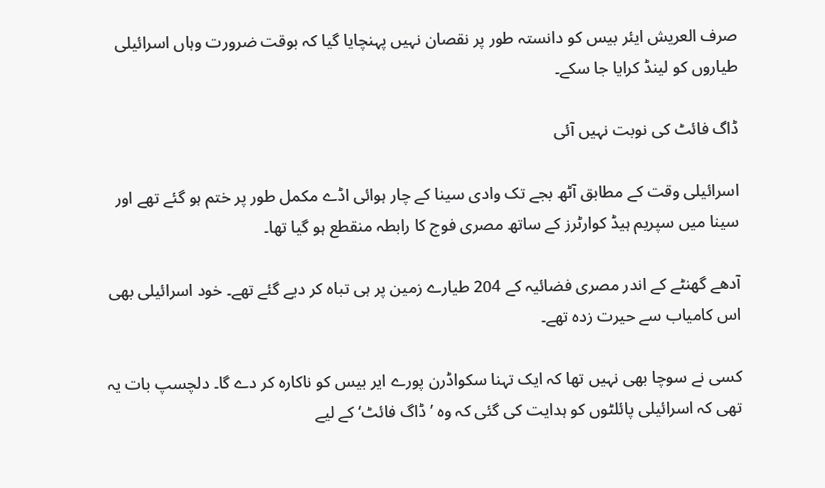صرف العریش ایئر بیس کو دانستہ طور پر نقصان نہیں پہنچایا گیا کہ بوقت ضرورت وہاں اسرائیلی طیاروں کو لینڈ کرایا جا سکے۔

ڈاگ فائٹ کی نوبت نہیں آئی

اسرائیلی وقت کے مطابق آٹھ بجے تک وادی سینا کے چار ہوائی اڈے مکمل طور پر ختم ہو گئے تھے اور سینا میں سپریم ہیڈ کوارٹرز کے ساتھ مصری فوج کا رابطہ منقطع ہو گیا تھا۔

آدھے گھنٹے کے اندر مصری فضائیہ کے 204 طیارے زمین پر ہی تباہ کر دیے گئے تھے۔ خود اسرائیلی بھی اس کامیاب سے حیرت زدہ تھے۔

کسی نے سوچا بھی نہیں تھا کہ ایک تہنا سکواڈرن پورے ایر بیس کو ناکارہ کر دے گا۔ دلچسپ بات یہ تھی کہ اسرائیلی پائلٹوں کو ہدایت کی گئی کہ وہ ’ڈاگ فائٹ‘ کے لیے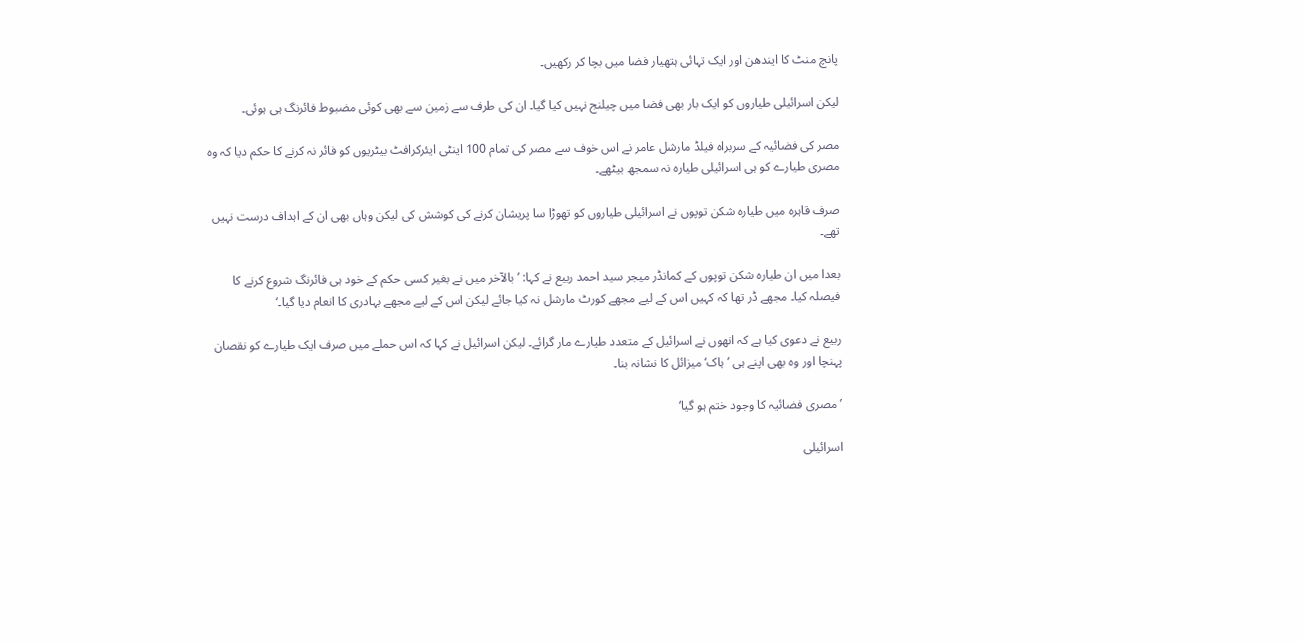پانچ منٹ کا ایندھن اور ایک تہائی ہتھیار فضا میں بچا کر رکھیں۔

لیکن اسرائیلی طیاروں کو ایک بار بھی فضا میں چیلنج نہیں کیا گیا۔ ان کی طرف سے زمین سے بھی کوئی مضبوط فائرنگ ہی ہوئی۔

مصر کی فضائیہ کے سربراہ فیلڈ مارشل عامر نے اس خوف سے مصر کی تمام 100 اینٹی ایئرکرافٹ بیٹریوں کو فائر نہ کرنے کا حکم دیا کہ وہ مصری طیارے کو ہی اسرائیلی طیارہ نہ سمجھ بیٹھے۔

صرف قاہرہ میں طیارہ شکن توپوں نے اسرائیلی طیاروں کو تھوڑا سا پریشان کرنے کی کوشش کی لیکن وہاں بھی ان کے اہداف درست نہیں تھے۔

بعدا میں ان طیارہ شکن توپوں کے کمانڈر میجر سید احمد ربیع نے کہا: ’بالآخر میں نے بغیر کسی حکم کے خود ہی فائرنگ شروع کرنے کا فیصلہ کیا۔ مجھے ڈر تھا کہ کہیں اس کے لیے مجھے کورٹ مارشل نہ کیا جائے لیکن اس کے لیے مجھے بہادری کا انعام دیا گیا۔‘

ربیع نے دعوی کیا ہے کہ انھوں نے اسرائیل کے متعدد طیارے مار گرائے۔ لیکن اسرائیل نے کہا کہ اس حملے میں صرف ایک طیارے کو نقصان پہنچا اور وہ بھی اپنے ہی ’ہاک‘ میزائل کا نشانہ بنا۔

’مصری فضائیہ کا وجود ختم ہو گیا‘

اسرائیلی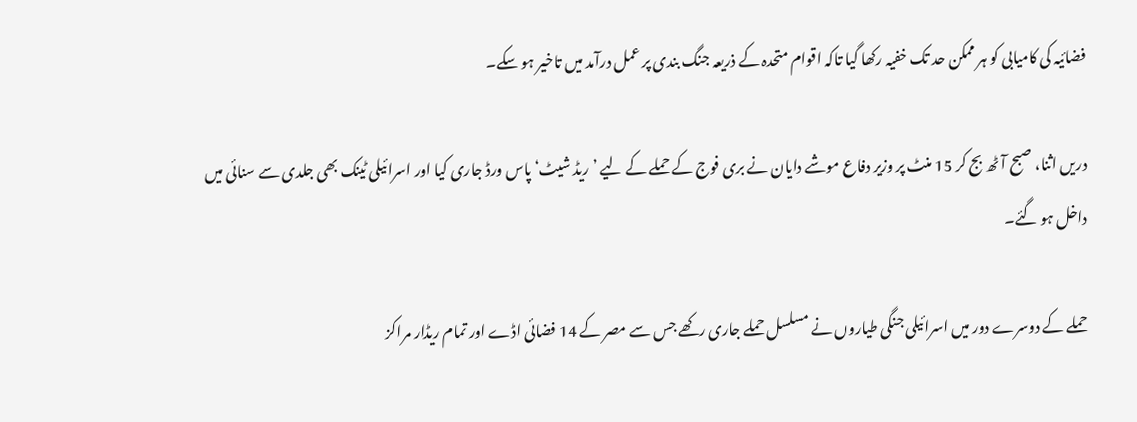فضائیہ کی کامیابی کو ہر ممکن حد تک خفیہ رکھا گیا تاکہ اقوام متحدہ کے ذریعہ جنگ بندی پر عمل درآمد میں تاخیر ہو سکے۔

دریں اثنا، صبح آٹھ بج کر 15 منٹ پر وزیر دفاع موشے دایان نے بری فوج کے حملے کے لیے ’ریڈ شیٹ‘ پاس ورڈ جاری کیا اور اسرائیلی ٹینک بھی جلدی سے سنائی میں داخل ہو گئے۔

حملے کے دوسرے دور میں اسرائیلی جنگی طیاروں نے مسلسل حملے جاری رکھے جس سے مصر کے 14 فضائی اڈے اور تمام ریڈار مراکز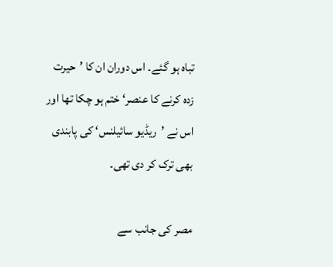تباہ ہو گئے۔ اس دوران ان کا ’حیرت زدہ کرنے کا عنصر‘ ختم ہو چکا تھا اور اس نے ’ریڈیو سائیلنس‘ کی پابندی بھی ترک کر دی تھی۔

مصر کی جانب سے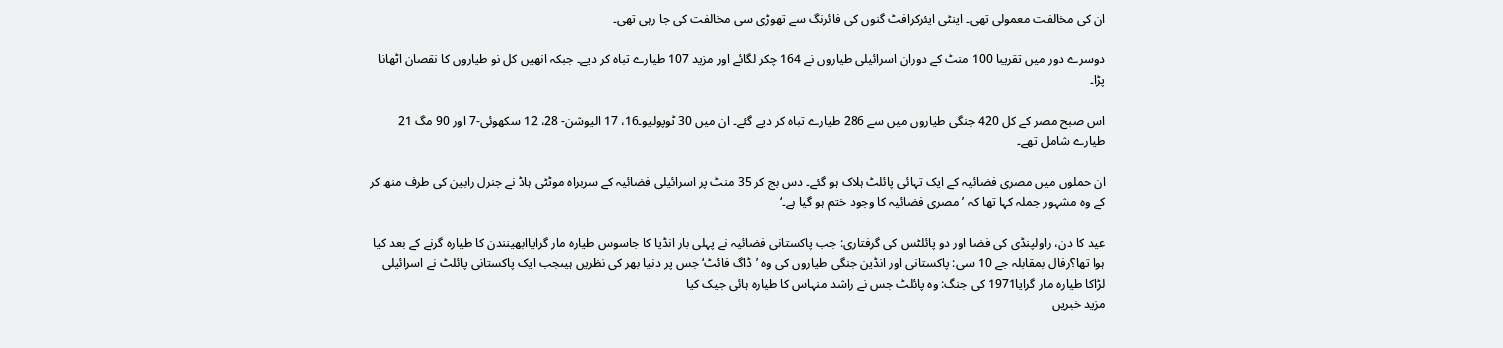ان کی مخالفت معمولی تھی۔ اینٹی ایئرکرافٹ گنوں کی فائرنگ سے تھوڑی سی مخالفت کی جا رہی تھی۔

دوسرے دور میں تقریبا 100 منٹ کے دوران اسرائیلی طیاروں نے 164 چکر لگائے اور مزید 107 طیارے تباہ کر دیے۔ جبکہ انھیں کل نو طیاروں کا نقصان اٹھانا پڑا۔

اس صبح مصر کے کل 420 جنگی طیاروں میں سے 286 طیارے تباہ کر دیے گئے۔ ان میں 30 ٹوپولیو۔16، 17 الیوشن- 28، 12 سکھوئی-7 اور 90 مگ 21 طیارے شامل تھے۔

ان حملوں میں مصری فضائیہ کے ایک تہائی پائلٹ ہلاک ہو گئے۔ دس بج کر 35 منٹ پر اسرائیلی فضائیہ کے سربراہ موٹٹی ہاڈ نے جنرل رابین کی طرف منھ کر کے وہ مشہور جملہ کہا تھا کہ ’مصری فضائیہ کا وجود ختم ہو گیا ہے۔‘

عید کا دن، راولپنڈی کی فضا اور دو پائلٹس کی گرفتاری: جب پاکستانی فضائیہ نے پہلی بار انڈیا کا جاسوس طیارہ مار گرایاابھینندن کا طیارہ گرنے کے بعد کیا ہوا تھا؟رفال بمقابلہ جے 10 سی: پاکستانی اور انڈین جنگی طیاروں کی وہ ’ڈاگ فائٹ‘ جس پر دنیا بھر کی نظریں ہیںجب ایک پاکستانی پائلٹ نے اسرائیلی لڑاکا طیارہ مار گرایا1971 کی جنگ: وہ پائلٹ جس نے راشد منہاس کا طیارہ ہائی جیک کیا
مزید خبریں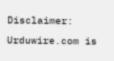Disclaimer: Urduwire.com is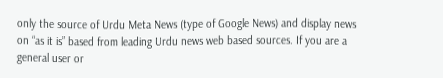only the source of Urdu Meta News (type of Google News) and display news on “as it is” based from leading Urdu news web based sources. If you are a general user or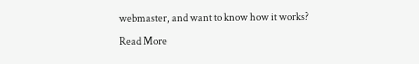webmaster, and want to know how it works? Read More